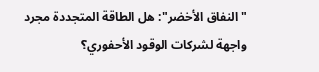"النفاق الأخضر": هل الطاقة المتجددة مجرد واجهة لشركات الوقود الأحفوري؟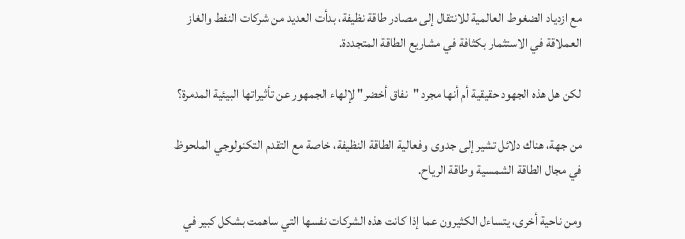مع ازدياد الضغوط العالمية للانتقال إلى مصادر طاقة نظيفة، بدأت العديد من شركات النفط والغاز العملاقة في الاستثمار بكثافة في مشاريع الطاقة المتجددة.

لكن هل هذه الجهود حقيقية أم أنها مجرد "نفاق أخضر" لإلهاء الجمهور عن تأثيراتها البيئية المدمرة؟

من جهة، هناك دلائل تشير إلى جدوى وفعالية الطاقة النظيفة، خاصة مع التقدم التكنولوجي الملحوظ في مجال الطاقة الشمسية وطاقة الرياح.

ومن ناحية أخرى، يتساءل الكثيرون عما إذا كانت هذه الشركات نفسها التي ساهمت بشكل كبير في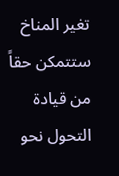تغير المناخ ستتمكن حقاً من قيادة التحول نحو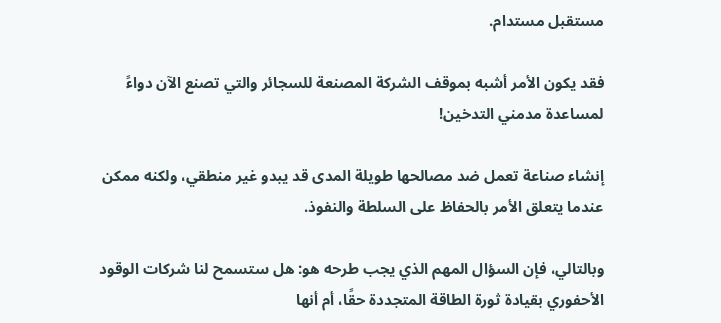مستقبل مستدام.

فقد يكون الأمر أشبه بموقف الشركة المصنعة للسجائر والتي تصنع الآن دواءً لمساعدة مدمني التدخين!

إنشاء صناعة تعمل ضد مصالحها طويلة المدى قد يبدو غير منطقي، ولكنه ممكن عندما يتعلق الأمر بالحفاظ على السلطة والنفوذ.

وبالتالي، فإن السؤال المهم الذي يجب طرحه هو: هل ستسمح لنا شركات الوقود الأحفوري بقيادة ثورة الطاقة المتجددة حقًا، أم أنها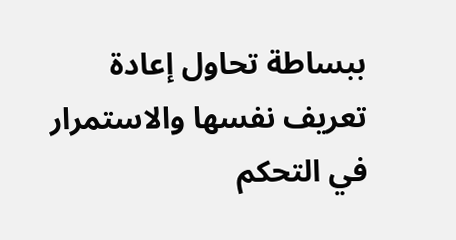ببساطة تحاول إعادة تعريف نفسها والاستمرار في التحكم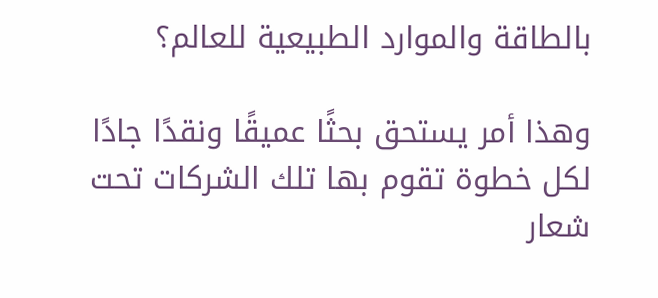بالطاقة والموارد الطبيعية للعالم؟

وهذا أمر يستحق بحثًا عميقًا ونقدًا جادًا لكل خطوة تقوم بها تلك الشركات تحت شعار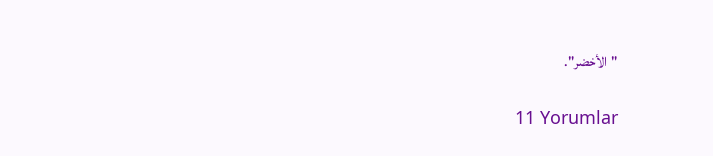"الأخضر".

11 Yorumlar